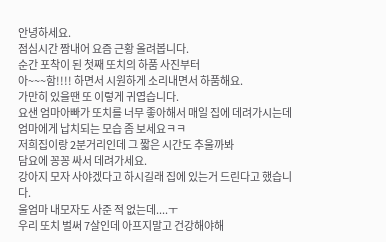안녕하세요.
점심시간 짬내어 요즘 근황 올려봅니다.
순간 포착이 된 첫째 또치의 하품 사진부터
아~~~함!!!! 하면서 시원하게 소리내면서 하품해요.
가만히 있을땐 또 이렇게 귀엽습니다.
요샌 엄마아빠가 또치를 너무 좋아해서 매일 집에 데려가시는데
엄마에게 납치되는 모습 좀 보세요ㅋㅋ
저희집이랑 2분거리인데 그 짧은 시간도 추울까봐
담요에 꽁꽁 싸서 데려가세요.
강아지 모자 사야겠다고 하시길래 집에 있는거 드린다고 했습니다.
울엄마 내모자도 사준 적 없는데....ㅜ
우리 또치 벌써 7살인데 아프지말고 건강해야해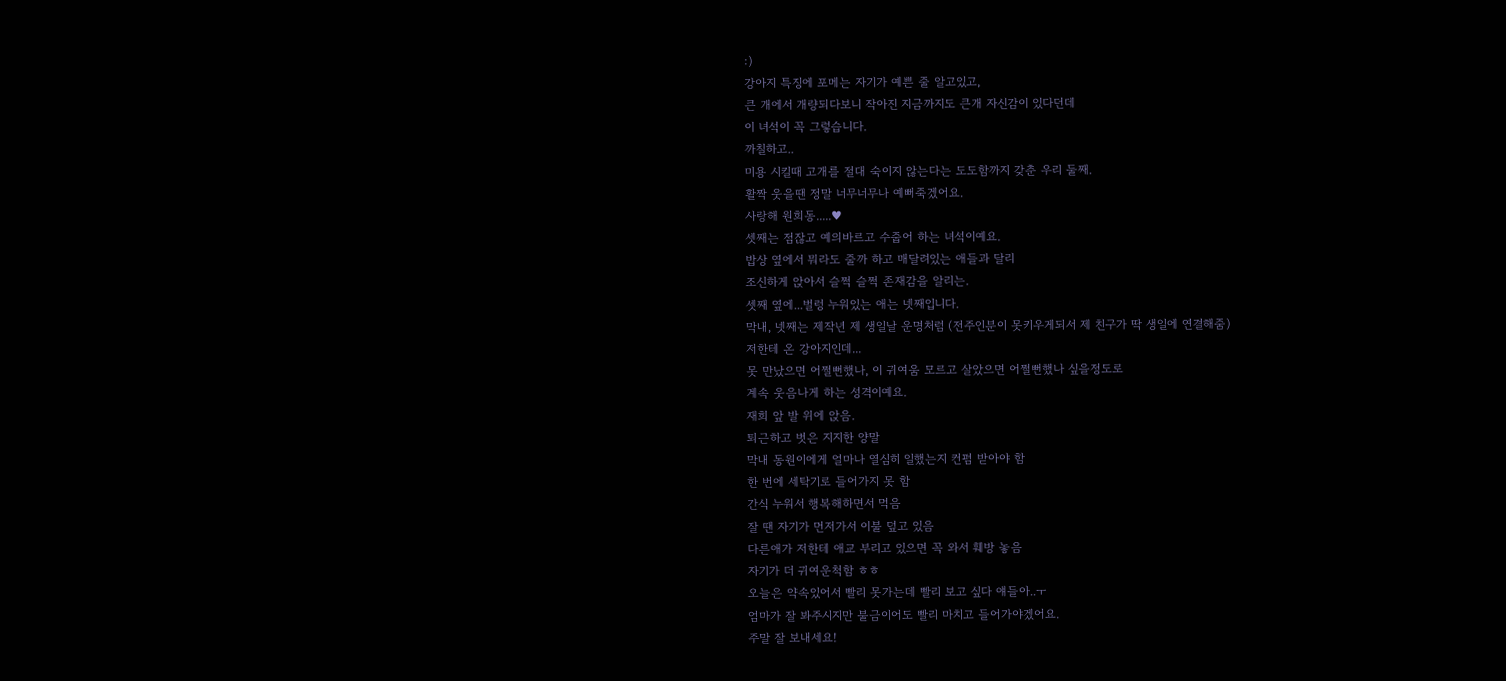:)
강아지 특징에 포메는 자기가 예쁜 줄 알고있고,
큰 개에서 개량되다보니 작아진 지금까지도 큰개 자신감이 있다던데
이 녀석이 꼭 그렇습니다.
까칠하고..
미용 시킬때 고개를 절대 숙이지 않는다는 도도함까지 갖춘 우리 둘째.
활짝 웃을땐 정말 너무너무나 예뻐죽겠어요.
사랑해 원희동.....♥
셋째는 점잖고 예의바르고 수줍어 하는 녀석이예요.
밥상 옆에서 뭐라도 줄까 하고 매달려있는 애들과 달리
조신하게 앉아서 슬쩍 슬쩍 존재감을 알리는.
셋째 옆에...벌렁 누워있는 애는 넷째입니다.
막내, 넷째는 제작년 제 생일날 운명처럼 (전주인분이 못키우게되서 제 친구가 딱 생일에 연결해줌)
저한테 온 강아지인데...
못 만났으면 어쩔뻔했나, 이 귀여움 모르고 살았으면 어쩔뻔했나 싶을정도로
계속 웃음나게 하는 성격이예요.
재희 앞 발 위에 앉음.
퇴근하고 벗은 지지한 양말
막내 동원이에게 얼마나 열심히 일했는지 컨펌 받아야 함
한 번에 세탁기로 들어가지 못 함
간식 누워서 행복해하면서 먹음
잘 땐 자기가 먼저가서 이불 덮고 있음
다른애가 저한테 애교 부리고 있으면 꼭 와서 훼방 놓음
자기가 더 귀여운척함 ㅎㅎ
오늘은 약속있어서 빨리 못가는데 빨리 보고 싶다 얘들아..ㅜ
엄마가 잘 봐주시지만 불금이어도 빨리 마치고 들어가야겠어요.
주말 잘 보내세요!